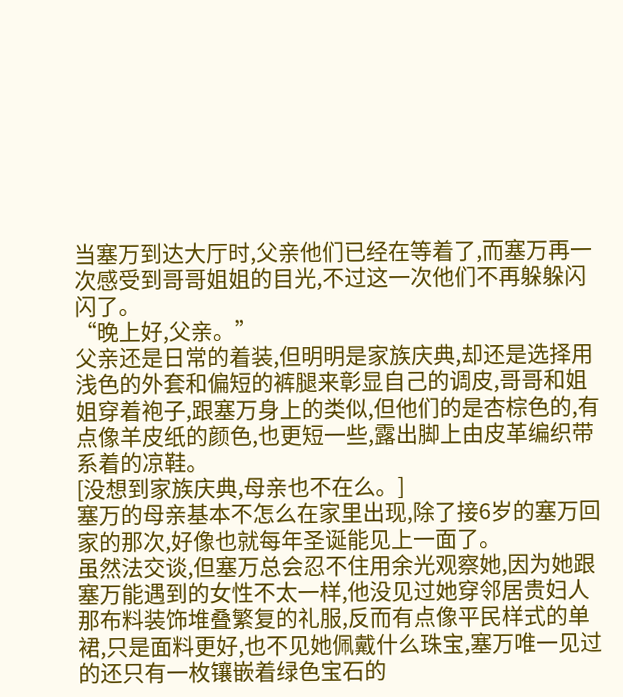当塞万到达大厅时,父亲他们已经在等着了,而塞万再一次感受到哥哥姐姐的目光,不过这一次他们不再躲躲闪闪了。
“晚上好,父亲。”
父亲还是日常的着装,但明明是家族庆典,却还是选择用浅色的外套和偏短的裤腿来彰显自己的调皮,哥哥和姐姐穿着袍子,跟塞万身上的类似,但他们的是杏棕色的,有点像羊皮纸的颜色,也更短一些,露出脚上由皮革编织带系着的凉鞋。
[没想到家族庆典,母亲也不在么。]
塞万的母亲基本不怎么在家里出现,除了接6岁的塞万回家的那次,好像也就每年圣诞能见上一面了。
虽然法交谈,但塞万总会忍不住用余光观察她,因为她跟塞万能遇到的女性不太一样,他没见过她穿邻居贵妇人那布料装饰堆叠繁复的礼服,反而有点像平民样式的单裙,只是面料更好,也不见她佩戴什么珠宝,塞万唯一见过的还只有一枚镶嵌着绿色宝石的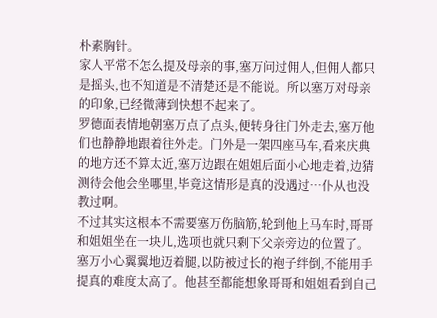朴素胸针。
家人平常不怎么提及母亲的事,塞万问过佣人,但佣人都只是摇头,也不知道是不清楚还是不能说。所以塞万对母亲的印象,已经微薄到快想不起来了。
罗德面表情地朝塞万点了点头,便转身往门外走去,塞万他们也静静地跟着往外走。门外是一架四座马车,看来庆典的地方还不算太近,塞万边跟在姐姐后面小心地走着,边猜测待会他会坐哪里,毕竟这情形是真的没遇过…仆从也没教过啊。
不过其实这根本不需要塞万伤脑筋,轮到他上马车时,哥哥和姐姐坐在一块儿,选项也就只剩下父亲旁边的位置了。
塞万小心翼翼地迈着腿,以防被过长的袍子绊倒,不能用手提真的难度太高了。他甚至都能想象哥哥和姐姐看到自己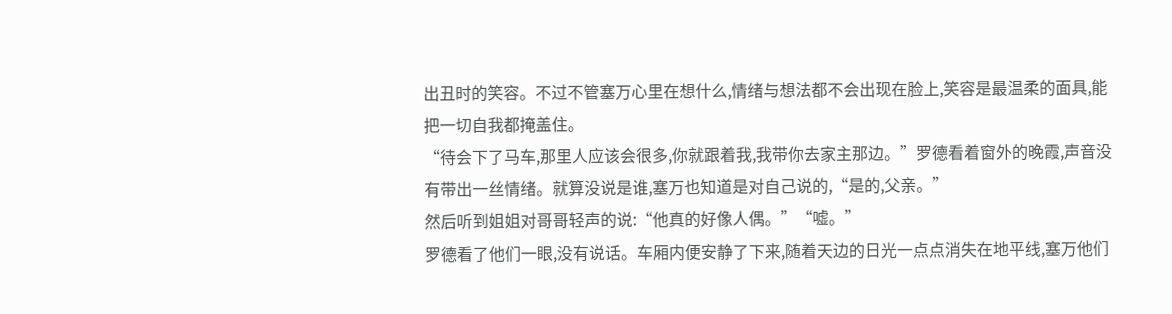出丑时的笑容。不过不管塞万心里在想什么,情绪与想法都不会出现在脸上,笑容是最温柔的面具,能把一切自我都掩盖住。
“待会下了马车,那里人应该会很多,你就跟着我,我带你去家主那边。”罗德看着窗外的晚霞,声音没有带出一丝情绪。就算没说是谁,塞万也知道是对自己说的,“是的,父亲。”
然后听到姐姐对哥哥轻声的说:“他真的好像人偶。”“嘘。”
罗德看了他们一眼,没有说话。车厢内便安静了下来,随着天边的日光一点点消失在地平线,塞万他们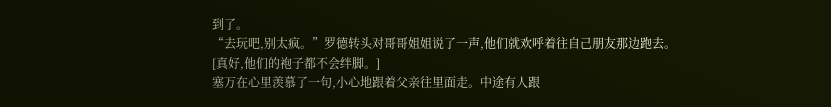到了。
“去玩吧,别太疯。”罗德转头对哥哥姐姐说了一声,他们就欢呼着往自己朋友那边跑去。
[真好,他们的袍子都不会绊脚。]
塞万在心里羡慕了一句,小心地跟着父亲往里面走。中途有人跟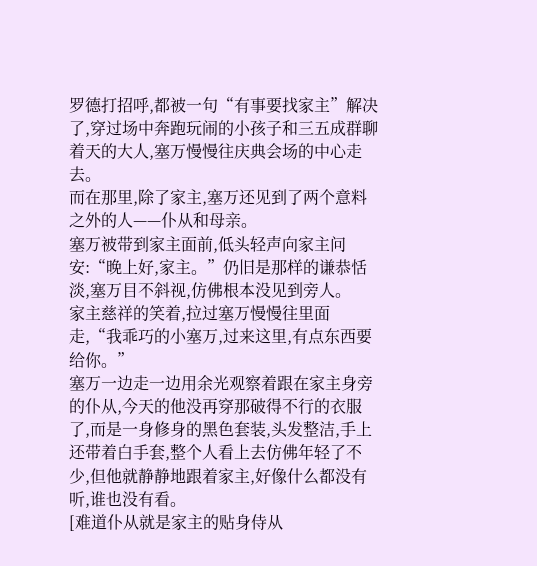罗德打招呼,都被一句“有事要找家主”解决了,穿过场中奔跑玩闹的小孩子和三五成群聊着天的大人,塞万慢慢往庆典会场的中心走去。
而在那里,除了家主,塞万还见到了两个意料之外的人——仆从和母亲。
塞万被带到家主面前,低头轻声向家主问安:“晚上好,家主。”仍旧是那样的谦恭恬淡,塞万目不斜视,仿佛根本没见到旁人。
家主慈祥的笑着,拉过塞万慢慢往里面走,“我乖巧的小塞万,过来这里,有点东西要给你。”
塞万一边走一边用余光观察着跟在家主身旁的仆从,今天的他没再穿那破得不行的衣服了,而是一身修身的黑色套装,头发整洁,手上还带着白手套,整个人看上去仿佛年轻了不少,但他就静静地跟着家主,好像什么都没有听,谁也没有看。
[难道仆从就是家主的贴身侍从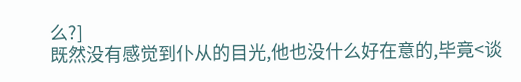么?]
既然没有感觉到仆从的目光,他也没什么好在意的,毕竟<谈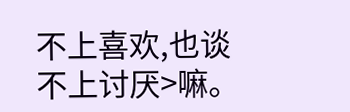不上喜欢,也谈不上讨厌>嘛。